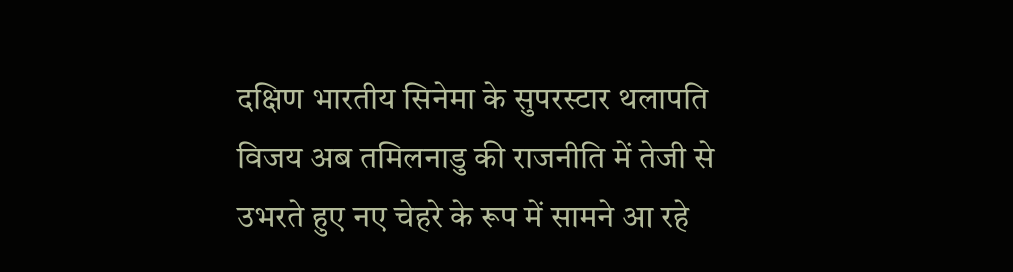दक्षिण भारतीय सिनेमा के सुपरस्टार थलापति विजय अब तमिलनाडु की राजनीति में तेजी से उभरते हुए नए चेहरे के रूप में सामने आ रहे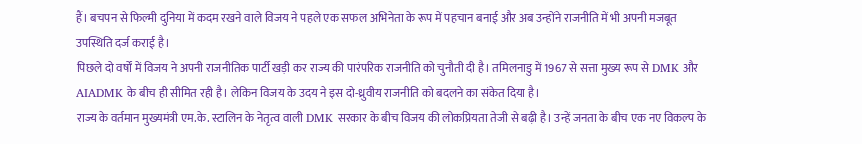हैं। बचपन से फिल्मी दुनिया में कदम रखने वाले विजय ने पहले एक सफल अभिनेता के रूप में पहचान बनाई और अब उन्होंने राजनीति में भी अपनी मजबूत उपस्थिति दर्ज कराई है।
पिछले दो वर्षों में विजय ने अपनी राजनीतिक पार्टी खड़ी कर राज्य की पारंपरिक राजनीति को चुनौती दी है। तमिलनाडु में 1967 से सत्ता मुख्य रूप से DMK और AIADMK के बीच ही सीमित रही है। लेकिन विजय के उदय ने इस दो-ध्रुवीय राजनीति को बदलने का संकेत दिया है।
राज्य के वर्तमान मुख्यमंत्री एम.के. स्टालिन के नेतृत्व वाली DMK सरकार के बीच विजय की लोकप्रियता तेजी से बढ़ी है। उन्हें जनता के बीच एक नए विकल्प के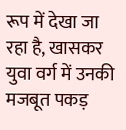रूप में देखा जा रहा है, खासकर युवा वर्ग में उनकी मजबूत पकड़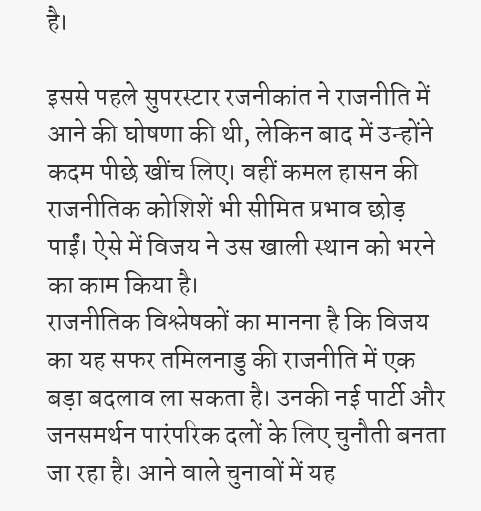है।

इससे पहले सुपरस्टार रजनीकांत ने राजनीति में आने की घोषणा की थी, लेकिन बाद में उन्होंने कदम पीछे खींच लिए। वहीं कमल हासन की राजनीतिक कोशिशें भी सीमित प्रभाव छोड़ पाईं। ऐसे में विजय ने उस खाली स्थान को भरने का काम किया है।
राजनीतिक विश्लेषकों का मानना है कि विजय का यह सफर तमिलनाडु की राजनीति में एक बड़ा बदलाव ला सकता है। उनकी नई पार्टी और जनसमर्थन पारंपरिक दलों के लिए चुनौती बनता जा रहा है। आने वाले चुनावों में यह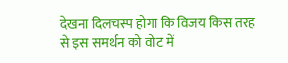देखना दिलचस्प होगा कि विजय किस तरह से इस समर्थन को वोट में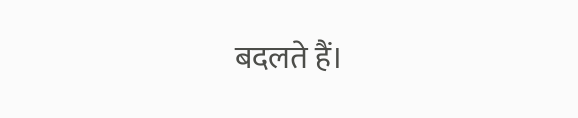बदलते हैं।